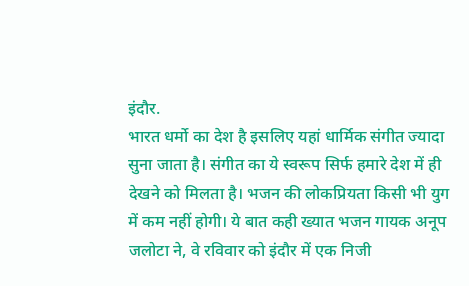इंदौर.
भारत धर्मो का देश है इसलिए यहां धार्मिक संगीत ज्यादा सुना जाता है। संगीत का ये स्वरूप सिर्फ हमारे देश में ही देखने को मिलता है। भजन की लोकप्रियता किसी भी युग में कम नहीं होगी। ये बात कही ख्यात भजन गायक अनूप जलोटा ने, वे रविवार को इंदौर में एक निजी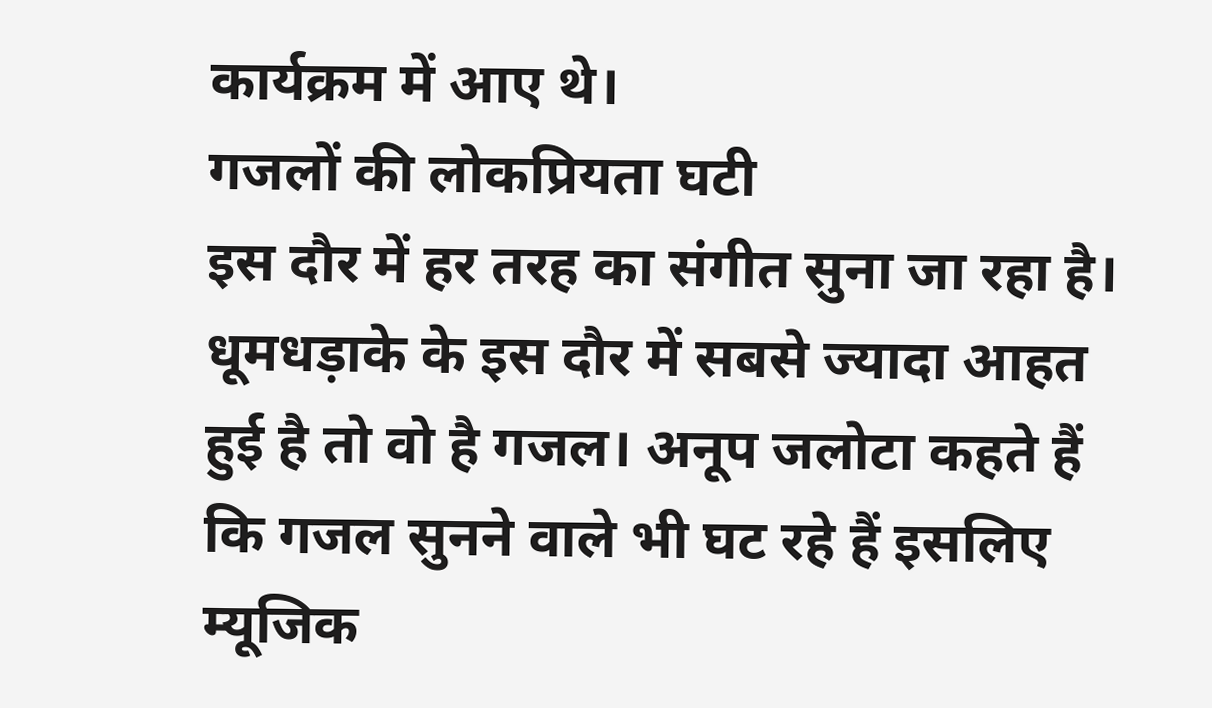कार्यक्रम में आए थे।
गजलों की लोकप्रियता घटी
इस दौर में हर तरह का संगीत सुना जा रहा है। धूमधड़ाके के इस दौर में सबसे ज्यादा आहत हुई है तो वो है गजल। अनूप जलोटा कहते हैं कि गजल सुनने वाले भी घट रहे हैं इसलिए म्यूजिक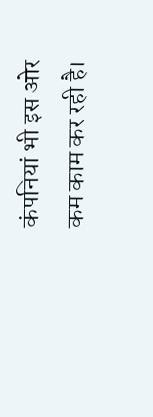कंपनियां भी इस ओर कम काम कर रही है।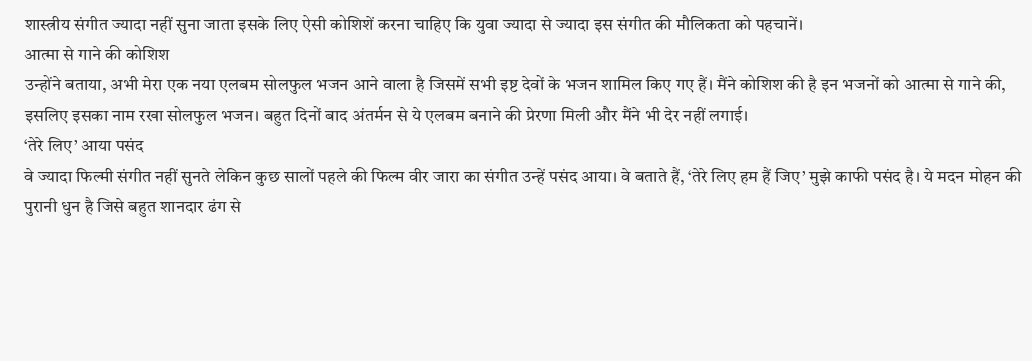शास्त्रीय संगीत ज्यादा नहीं सुना जाता इसके लिए ऐसी कोशिशें करना चाहिए कि युवा ज्यादा से ज्यादा इस संगीत की मौलिकता को पहचानें।
आत्मा से गाने की कोशिश
उन्होंने बताया, अभी मेरा एक नया एलबम सोलफुल भजन आने वाला है जिसमें सभी इष्ट देवों के भजन शामिल किए गए हैं। मैंने कोशिश की है इन भजनों को आत्मा से गाने की, इसलिए इसका नाम रखा सोलफुल भजन। बहुत दिनों बाद अंतर्मन से ये एलबम बनाने की प्रेरणा मिली और मैंने भी देर नहीं लगाई।
‘तेरे लिए’ आया पसंद
वे ज्यादा फिल्मी संगीत नहीं सुनते लेकिन कुछ सालों पहले की फिल्म वीर जारा का संगीत उन्हें पसंद आया। वे बताते हैं, ‘तेरे लिए हम हैं जिए’ मुझे काफी पसंद है। ये मदन मोहन की पुरानी धुन है जिसे बहुत शानदार ढंग से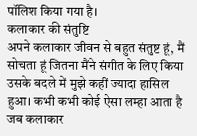पॉलिश किया गया है।
कलाकार की संतुष्टि
अपने कलाकार जीवन से बहुत संतुष्ट हूं, मैं सोचता हूं जितना मैंने संगीत के लिए किया उसके बदले में मुझे कहीं ज्यादा हासिल हुआ। कभी कभी कोई ऐसा लम्हा आता है जब कलाकार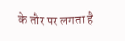के तौर पर लगता है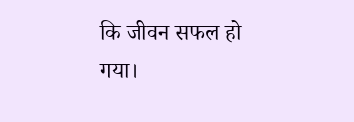कि जीवन सफल हो गया।